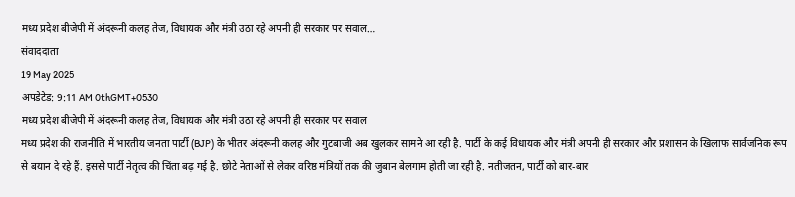मध्य प्रदेश बीजेपी में अंदरूनी कलह तेज, विधायक और मंत्री उठा रहे अपनी ही सरकार पर सवाल…
संवाददाता
19 May 2025
अपडेटेड: 9:11 AM 0thGMT+0530
मध्य प्रदेश बीजेपी में अंदरूनी कलह तेज, विधायक और मंत्री उठा रहे अपनी ही सरकार पर सवाल
मध्य प्रदेश की राजनीति में भारतीय जनता पार्टी (BJP) के भीतर अंदरूनी कलह और गुटबाजी अब खुलकर सामने आ रही है. पार्टी के कई विधायक और मंत्री अपनी ही सरकार और प्रशासन के खिलाफ सार्वजनिक रूप से बयान दे रहे हैं. इससे पार्टी नेतृत्व की चिंता बढ़ गई है. छोटे नेताओं से लेकर वरिष्ठ मंत्रियों तक की जुबान बेलगाम होती जा रही है. नतीजतन, पार्टी को बार-बार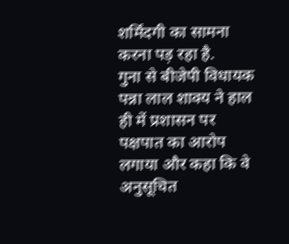शर्मिंदगी का सामना करना पड़ रहा है.
गुना से बीजेपी विधायक पन्ना लाल शाक्य ने हाल ही में प्रशासन पर पक्षपात का आरोप लगाया और कहा कि वे अनुसूचित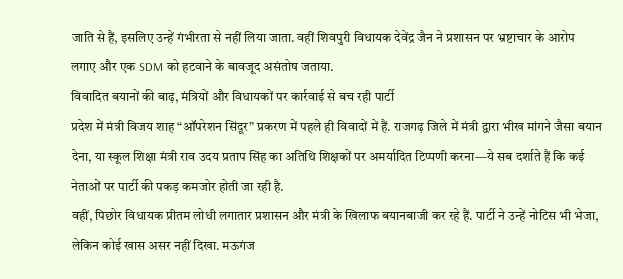जाति से हैं, इसलिए उन्हें गंभीरता से नहीं लिया जाता. वहीं शिवपुरी विधायक देवेंद्र जैन ने प्रशासन पर भ्रष्टाचार के आरोप लगाए और एक SDM को हटवाने के बावजूद असंतोष जताया.
विवादित बयानों की बाढ़, मंत्रियों और विधायकों पर कार्रवाई से बच रही पार्टी
प्रदेश में मंत्री विजय शाह “ऑपरेशन सिंदूर” प्रकरण में पहले ही विवादों में हैं. राजगढ़ जिले में मंत्री द्वारा भीख मांगने जैसा बयान देना, या स्कूल शिक्षा मंत्री राव उदय प्रताप सिंह का अतिथि शिक्षकों पर अमर्यादित टिप्पणी करना—ये सब दर्शाते हैं कि कई नेताओं पर पार्टी की पकड़ कमजोर होती जा रही है.
वहीं, पिछोर विधायक प्रीतम लोधी लगातार प्रशासन और मंत्री के खिलाफ बयानबाजी कर रहे हैं. पार्टी ने उन्हें नोटिस भी भेजा, लेकिन कोई खास असर नहीं दिखा. मऊगंज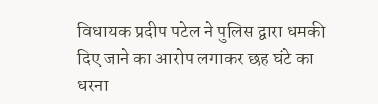विधायक प्रदीप पटेल ने पुलिस द्वारा धमकी दिए जाने का आरोप लगाकर छह घंटे का धरना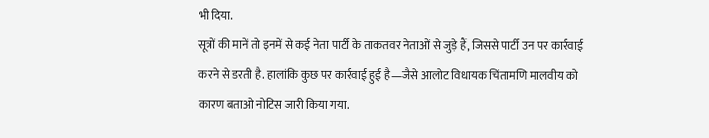भी दिया.
सूत्रों की मानें तो इनमें से कई नेता पार्टी के ताकतवर नेताओं से जुड़े हैं, जिससे पार्टी उन पर कार्रवाई करने से डरती है. हालांकि कुछ पर कार्रवाई हुई है—जैसे आलोट विधायक चिंतामणि मालवीय को कारण बताओ नोटिस जारी किया गया.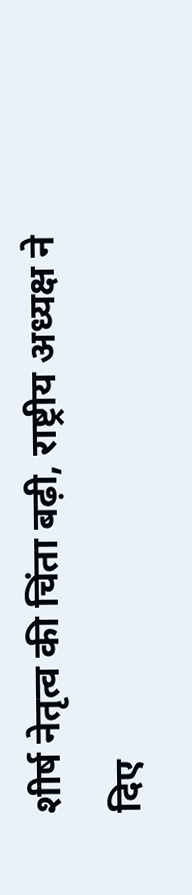शीर्ष नेतृत्व की चिंता बढ़ी, राष्ट्रीय अध्यक्ष ने दिए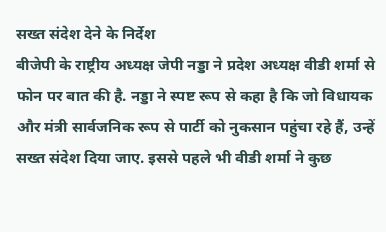सख्त संदेश देने के निर्देश
बीजेपी के राष्ट्रीय अध्यक्ष जेपी नड्डा ने प्रदेश अध्यक्ष वीडी शर्मा से फोन पर बात की है. नड्डा ने स्पष्ट रूप से कहा है कि जो विधायक और मंत्री सार्वजनिक रूप से पार्टी को नुकसान पहुंचा रहे हैं, उन्हें सख्त संदेश दिया जाए. इससे पहले भी वीडी शर्मा ने कुछ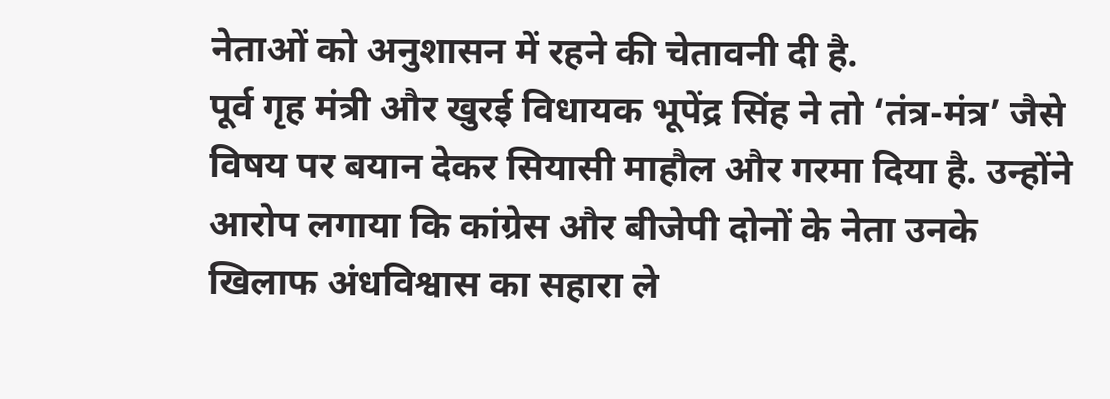नेताओं को अनुशासन में रहने की चेतावनी दी है.
पूर्व गृह मंत्री और खुरई विधायक भूपेंद्र सिंह ने तो ‘तंत्र-मंत्र’ जैसे विषय पर बयान देकर सियासी माहौल और गरमा दिया है. उन्होंने आरोप लगाया कि कांग्रेस और बीजेपी दोनों के नेता उनके खिलाफ अंधविश्वास का सहारा ले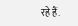रहे हैं.